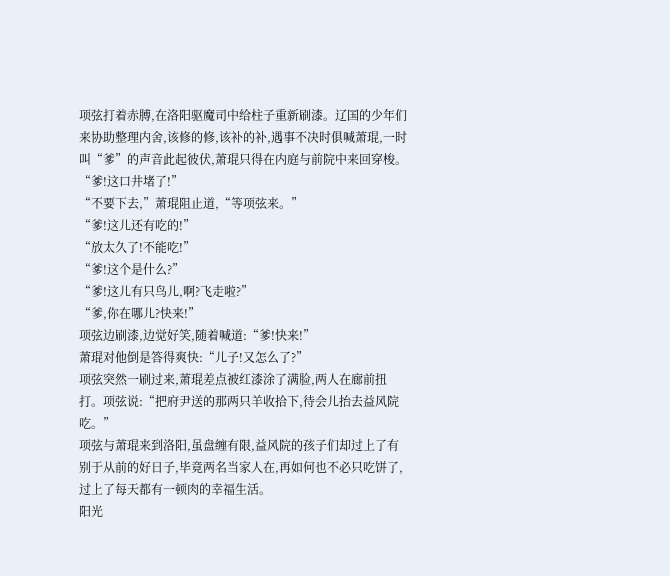项弦打着赤膊,在洛阳驱魔司中给柱子重新刷漆。辽国的少年们来协助整理内舍,该修的修,该补的补,遇事不决时俱喊萧琨,一时叫“爹”的声音此起彼伏,萧琨只得在内庭与前院中来回穿梭。
“爹!这口井堵了!”
“不要下去,”萧琨阻止道,“等项弦来。”
“爹!这儿还有吃的!”
“放太久了!不能吃!”
“爹!这个是什么?”
“爹!这儿有只鸟儿,啊?飞走啦?”
“爹,你在哪儿?快来!”
项弦边刷漆,边觉好笑,随着喊道:“爹!快来!”
萧琨对他倒是答得爽快:“儿子!又怎么了?”
项弦突然一刷过来,萧琨差点被红漆涂了满脸,两人在廊前扭打。项弦说:“把府尹送的那两只羊收拾下,待会儿抬去益风院吃。”
项弦与萧琨来到洛阳,虽盘缠有限,益风院的孩子们却过上了有别于从前的好日子,毕竟两名当家人在,再如何也不必只吃饼了,过上了每天都有一顿肉的幸福生活。
阳光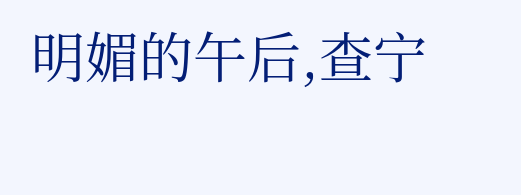明媚的午后,查宁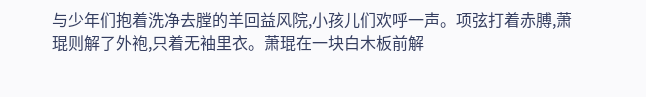与少年们抱着洗净去膛的羊回益风院,小孩儿们欢呼一声。项弦打着赤膊,萧琨则解了外袍,只着无袖里衣。萧琨在一块白木板前解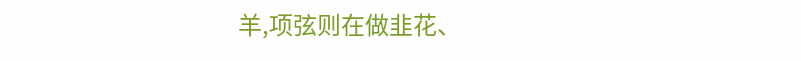羊,项弦则在做韭花、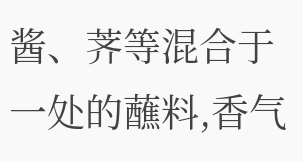酱、荠等混合于一处的蘸料,香气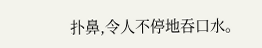扑鼻,令人不停地吞口水。